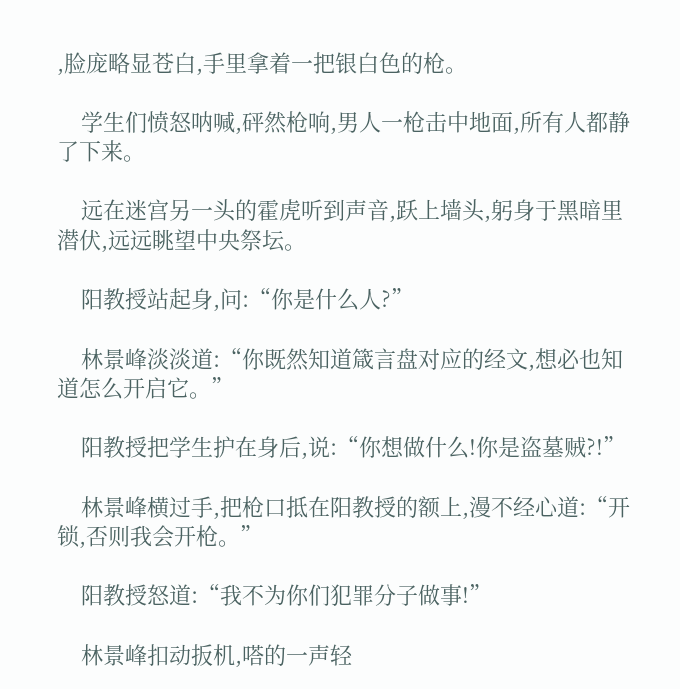,脸庞略显苍白,手里拿着一把银白色的枪。

    学生们愤怒呐喊,砰然枪响,男人一枪击中地面,所有人都静了下来。

    远在迷宫另一头的霍虎听到声音,跃上墙头,躬身于黑暗里潜伏,远远眺望中央祭坛。

    阳教授站起身,问:“你是什么人?”

    林景峰淡淡道:“你既然知道箴言盘对应的经文,想必也知道怎么开启它。”

    阳教授把学生护在身后,说:“你想做什么!你是盗墓贼?!”

    林景峰横过手,把枪口抵在阳教授的额上,漫不经心道:“开锁,否则我会开枪。”

    阳教授怒道:“我不为你们犯罪分子做事!”

    林景峰扣动扳机,嗒的一声轻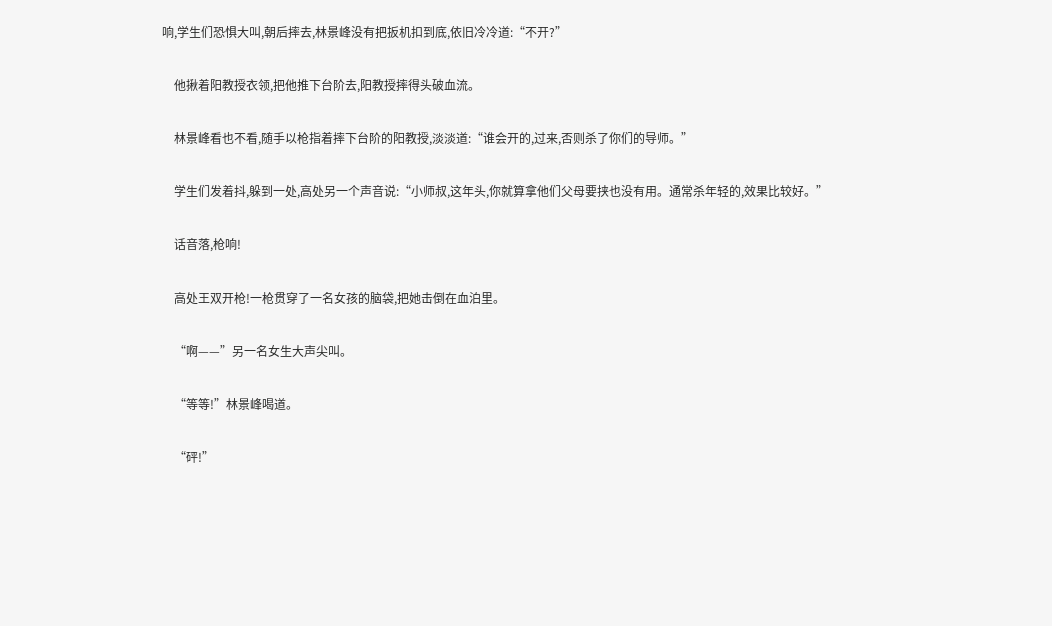响,学生们恐惧大叫,朝后摔去,林景峰没有把扳机扣到底,依旧冷冷道:“不开?”

    他揪着阳教授衣领,把他推下台阶去,阳教授摔得头破血流。

    林景峰看也不看,随手以枪指着摔下台阶的阳教授,淡淡道:“谁会开的,过来,否则杀了你们的导师。”

    学生们发着抖,躲到一处,高处另一个声音说:“小师叔,这年头,你就算拿他们父母要挟也没有用。通常杀年轻的,效果比较好。”

    话音落,枪响!

    高处王双开枪!一枪贯穿了一名女孩的脑袋,把她击倒在血泊里。

    “啊——”另一名女生大声尖叫。

    “等等!”林景峰喝道。

    “砰!”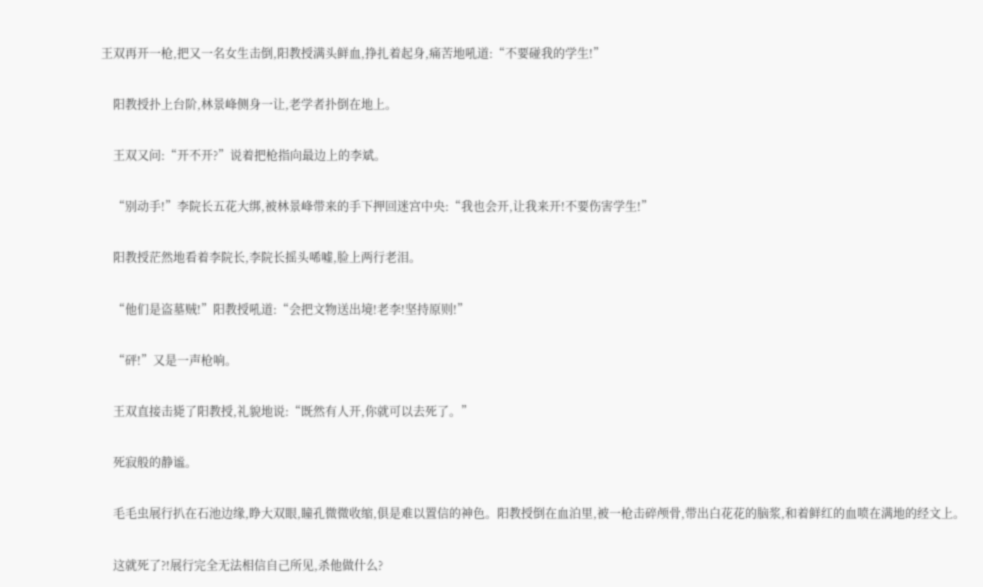王双再开一枪,把又一名女生击倒,阳教授满头鲜血,挣扎着起身,痛苦地吼道:“不要碰我的学生!”

    阳教授扑上台阶,林景峰侧身一让,老学者扑倒在地上。

    王双又问:“开不开?”说着把枪指向最边上的李斌。

    “别动手!”李院长五花大绑,被林景峰带来的手下押回迷宫中央:“我也会开,让我来开!不要伤害学生!”

    阳教授茫然地看着李院长,李院长摇头唏嘘,脸上两行老泪。

    “他们是盗墓贼!”阳教授吼道:“会把文物送出境!老李!坚持原则!”

    “砰!”又是一声枪响。

    王双直接击毙了阳教授,礼貌地说:“既然有人开,你就可以去死了。”

    死寂般的静谧。

    毛毛虫展行扒在石池边缘,睁大双眼,瞳孔微微收缩,俱是难以置信的神色。阳教授倒在血泊里,被一枪击碎颅骨,带出白花花的脑浆,和着鲜红的血喷在满地的经文上。

    这就死了?!展行完全无法相信自己所见,杀他做什么?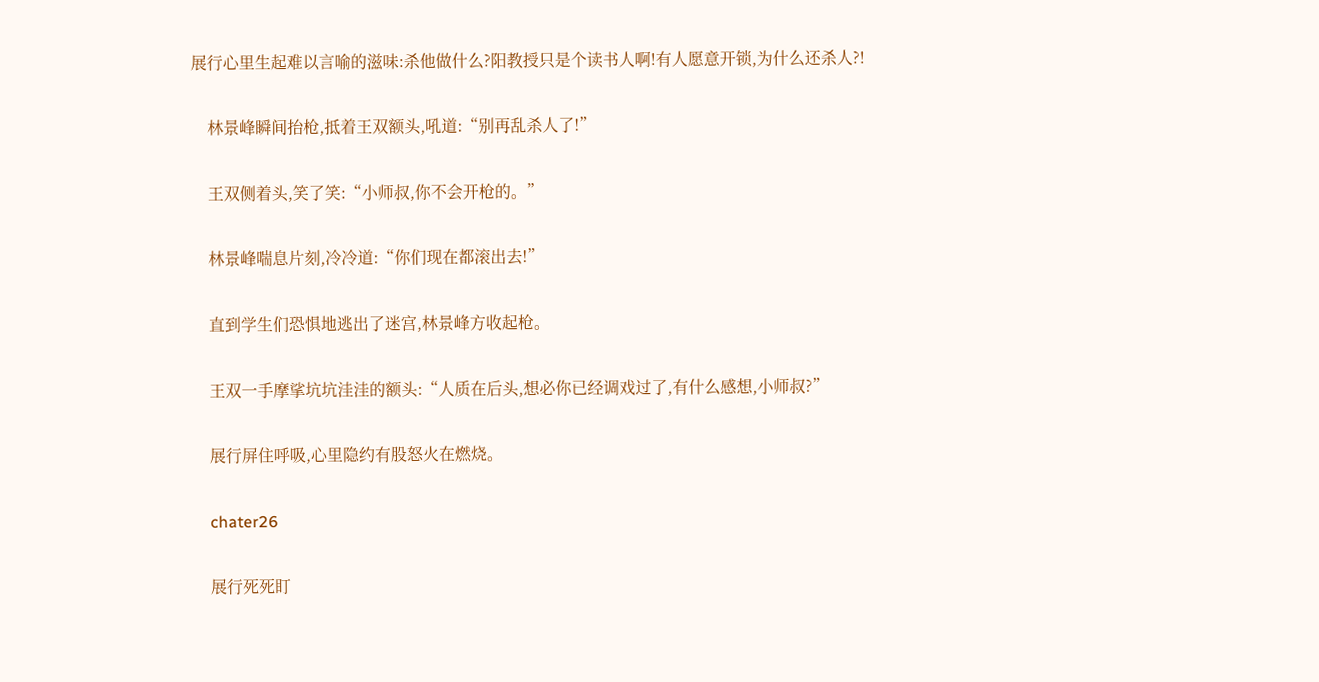展行心里生起难以言喻的滋味:杀他做什么?阳教授只是个读书人啊!有人愿意开锁,为什么还杀人?!

    林景峰瞬间抬枪,抵着王双额头,吼道:“别再乱杀人了!”

    王双侧着头,笑了笑:“小师叔,你不会开枪的。”

    林景峰喘息片刻,冷冷道:“你们现在都滚出去!”

    直到学生们恐惧地逃出了迷宫,林景峰方收起枪。

    王双一手摩挲坑坑洼洼的额头:“人质在后头,想必你已经调戏过了,有什么感想,小师叔?”

    展行屏住呼吸,心里隐约有股怒火在燃烧。

    chater26

    展行死死盯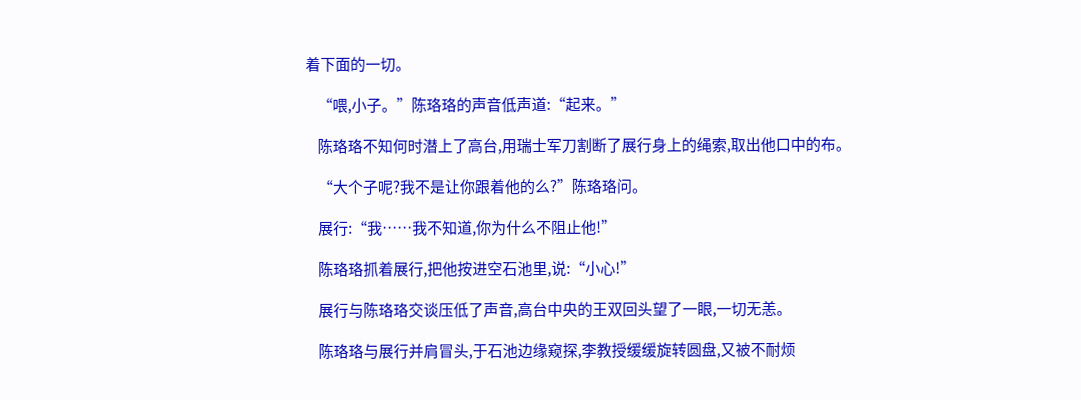着下面的一切。

    “喂,小子。”陈珞珞的声音低声道:“起来。”

    陈珞珞不知何时潜上了高台,用瑞士军刀割断了展行身上的绳索,取出他口中的布。

    “大个子呢?我不是让你跟着他的么?”陈珞珞问。

    展行:“我……我不知道,你为什么不阻止他!”

    陈珞珞抓着展行,把他按进空石池里,说:“小心!”

    展行与陈珞珞交谈压低了声音,高台中央的王双回头望了一眼,一切无恙。

    陈珞珞与展行并肩冒头,于石池边缘窥探,李教授缓缓旋转圆盘,又被不耐烦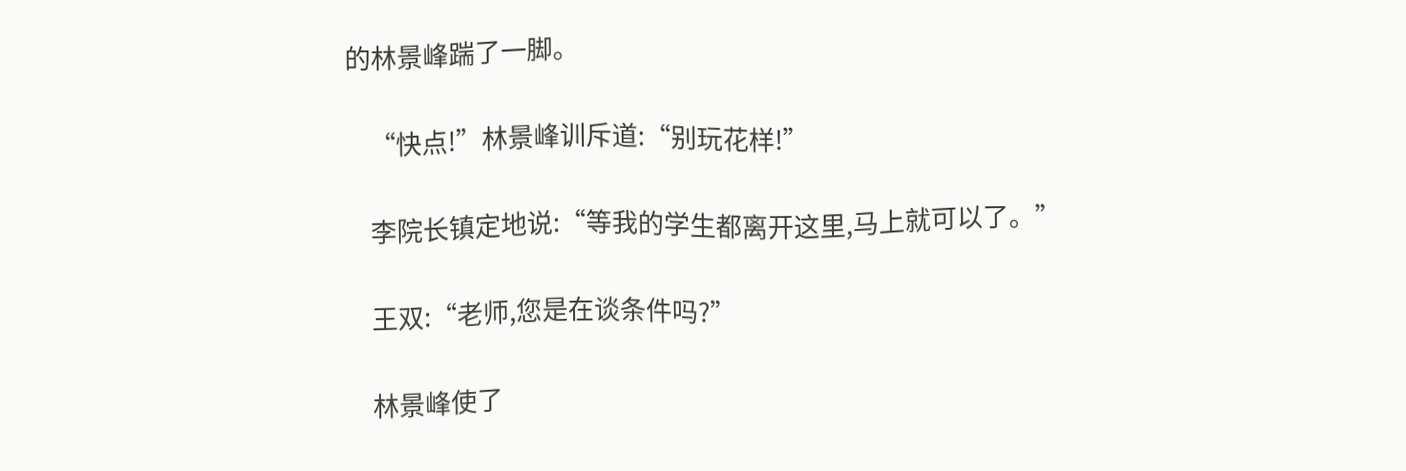的林景峰踹了一脚。

    “快点!”林景峰训斥道:“别玩花样!”

    李院长镇定地说:“等我的学生都离开这里,马上就可以了。”

    王双:“老师,您是在谈条件吗?”

    林景峰使了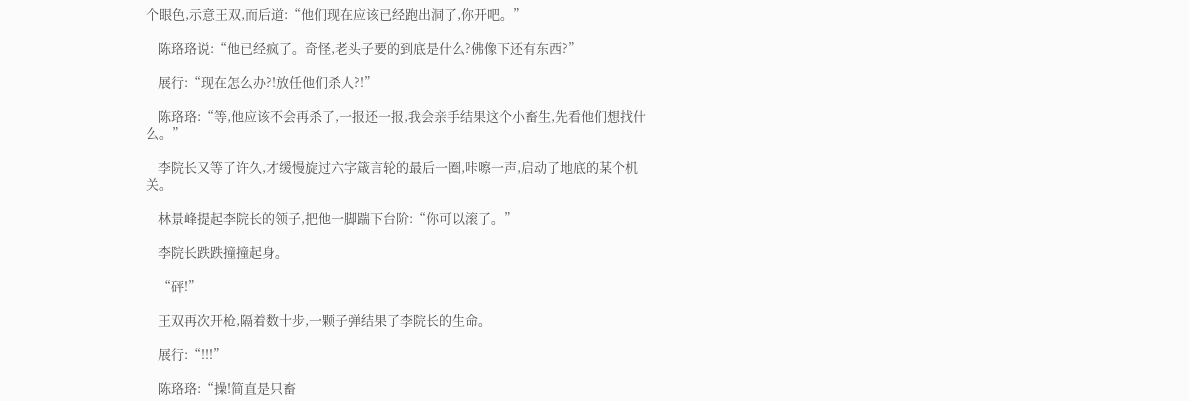个眼色,示意王双,而后道:“他们现在应该已经跑出洞了,你开吧。”

    陈珞珞说:“他已经疯了。奇怪,老头子要的到底是什么?佛像下还有东西?”

    展行:“现在怎么办?!放任他们杀人?!”

    陈珞珞:“等,他应该不会再杀了,一报还一报,我会亲手结果这个小畜生,先看他们想找什么。”

    李院长又等了许久,才缓慢旋过六字箴言轮的最后一圈,咔嚓一声,启动了地底的某个机关。

    林景峰提起李院长的领子,把他一脚踹下台阶:“你可以滚了。”

    李院长跌跌撞撞起身。

    “砰!”

    王双再次开枪,隔着数十步,一颗子弹结果了李院长的生命。

    展行:“!!!”

    陈珞珞:“操!简直是只畜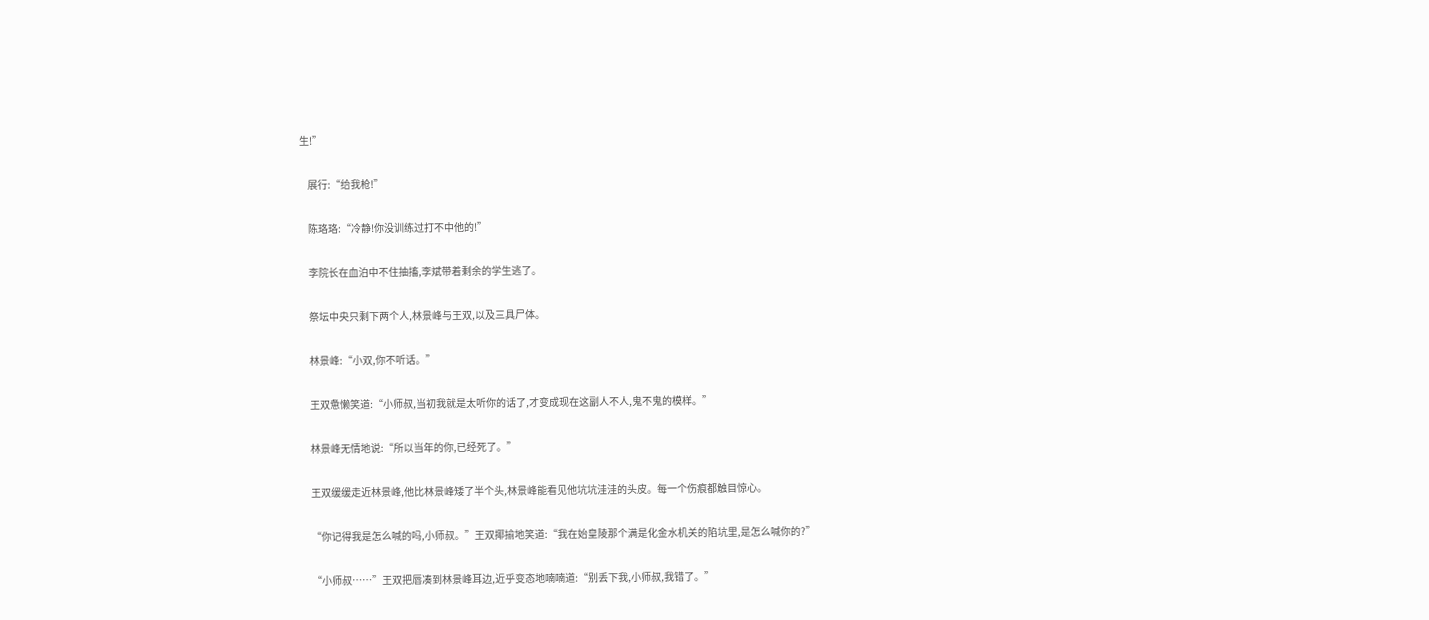生!”

    展行:“给我枪!”

    陈珞珞:“冷静!你没训练过打不中他的!”

    李院长在血泊中不住抽搐,李斌带着剩余的学生逃了。

    祭坛中央只剩下两个人,林景峰与王双,以及三具尸体。

    林景峰:“小双,你不听话。”

    王双惫懒笑道:“小师叔,当初我就是太听你的话了,才变成现在这副人不人,鬼不鬼的模样。”

    林景峰无情地说:“所以当年的你,已经死了。”

    王双缓缓走近林景峰,他比林景峰矮了半个头,林景峰能看见他坑坑洼洼的头皮。每一个伤痕都触目惊心。

    “你记得我是怎么喊的吗,小师叔。”王双揶揄地笑道:“我在始皇陵那个满是化金水机关的陷坑里,是怎么喊你的?”

    “小师叔……”王双把唇凑到林景峰耳边,近乎变态地喃喃道:“别丢下我,小师叔,我错了。”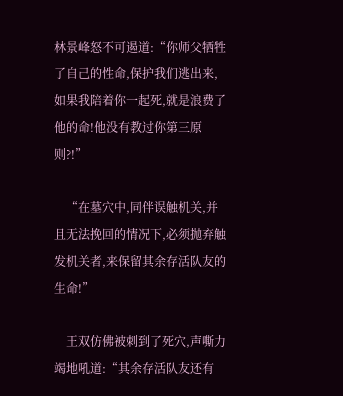林景峰怒不可遏道:“你师父牺牲了自己的性命,保护我们逃出来,如果我陪着你一起死,就是浪费了他的命!他没有教过你第三原则?!”

    “在墓穴中,同伴误触机关,并且无法挽回的情况下,必须抛弃触发机关者,来保留其余存活队友的生命!”

    王双仿佛被刺到了死穴,声嘶力竭地吼道:“其余存活队友还有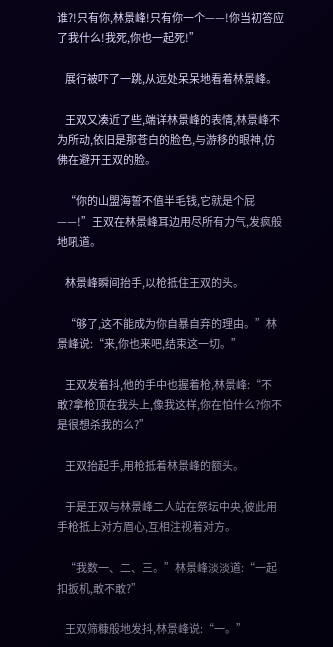谁?!只有你,林景峰!只有你一个——!你当初答应了我什么!我死,你也一起死!”

    展行被吓了一跳,从远处呆呆地看着林景峰。

    王双又凑近了些,端详林景峰的表情,林景峰不为所动,依旧是那苍白的脸色,与游移的眼神,仿佛在避开王双的脸。

    “你的山盟海誓不值半毛钱,它就是个屁——!”王双在林景峰耳边用尽所有力气,发疯般地吼道。

    林景峰瞬间抬手,以枪抵住王双的头。

    “够了,这不能成为你自暴自弃的理由。”林景峰说:“来,你也来吧,结束这一切。”

    王双发着抖,他的手中也握着枪,林景峰:“不敢?拿枪顶在我头上,像我这样,你在怕什么?你不是很想杀我的么?”

    王双抬起手,用枪抵着林景峰的额头。

    于是王双与林景峰二人站在祭坛中央,彼此用手枪抵上对方眉心,互相注视着对方。

    “我数一、二、三。”林景峰淡淡道:“一起扣扳机,敢不敢?”

    王双筛糠般地发抖,林景峰说:“一。”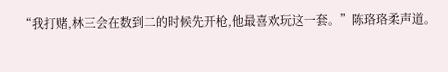“我打赌,林三会在数到二的时候先开枪,他最喜欢玩这一套。”陈珞珞柔声道。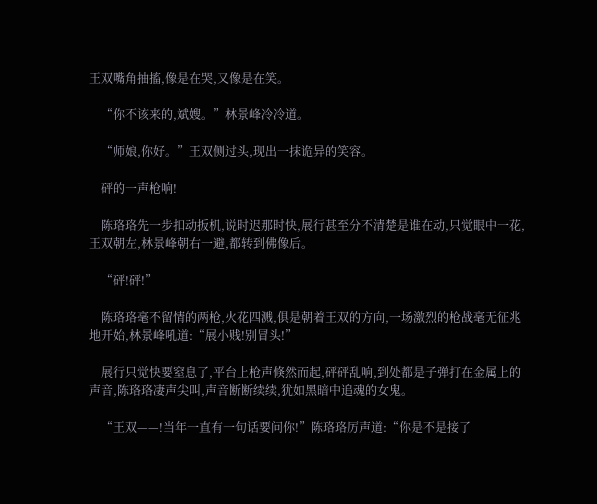王双嘴角抽搐,像是在哭,又像是在笑。

    “你不该来的,斌嫂。”林景峰冷冷道。

    “师娘,你好。”王双侧过头,现出一抹诡异的笑容。

    砰的一声枪响!

    陈珞珞先一步扣动扳机,说时迟那时快,展行甚至分不清楚是谁在动,只觉眼中一花,王双朝左,林景峰朝右一避,都转到佛像后。

    “砰!砰!”

    陈珞珞毫不留情的两枪,火花四溅,俱是朝着王双的方向,一场激烈的枪战毫无征兆地开始,林景峰吼道:“展小贱!别冒头!”

    展行只觉快要窒息了,平台上枪声倏然而起,砰砰乱响,到处都是子弹打在金属上的声音,陈珞珞凄声尖叫,声音断断续续,犹如黑暗中追魂的女鬼。

    “王双——!当年一直有一句话要问你!”陈珞珞厉声道:“你是不是接了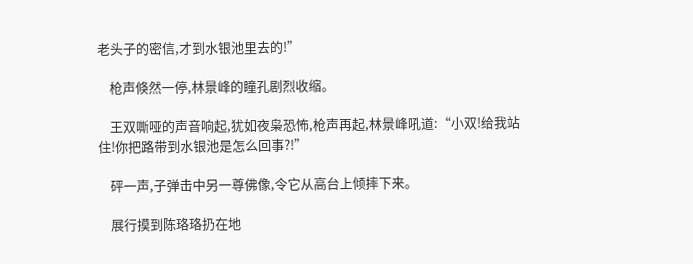老头子的密信,才到水银池里去的!”

    枪声倏然一停,林景峰的瞳孔剧烈收缩。

    王双嘶哑的声音响起,犹如夜枭恐怖,枪声再起,林景峰吼道:“小双!给我站住!你把路带到水银池是怎么回事?!”

    砰一声,子弹击中另一尊佛像,令它从高台上倾摔下来。

    展行摸到陈珞珞扔在地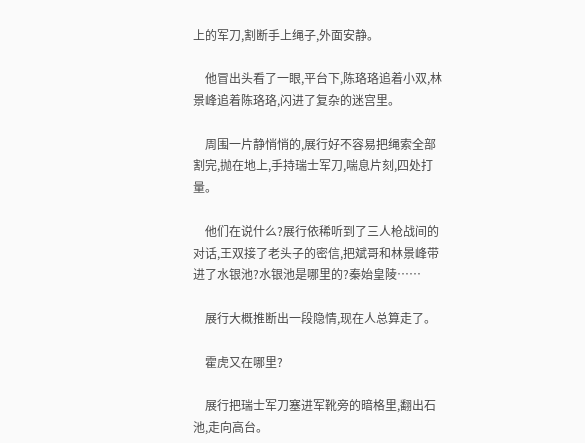上的军刀,割断手上绳子,外面安静。

    他冒出头看了一眼,平台下,陈珞珞追着小双,林景峰追着陈珞珞,闪进了复杂的迷宫里。

    周围一片静悄悄的,展行好不容易把绳索全部割完,抛在地上,手持瑞士军刀,喘息片刻,四处打量。

    他们在说什么?展行依稀听到了三人枪战间的对话,王双接了老头子的密信,把斌哥和林景峰带进了水银池?水银池是哪里的?秦始皇陵……

    展行大概推断出一段隐情,现在人总算走了。

    霍虎又在哪里?

    展行把瑞士军刀塞进军靴旁的暗格里,翻出石池,走向高台。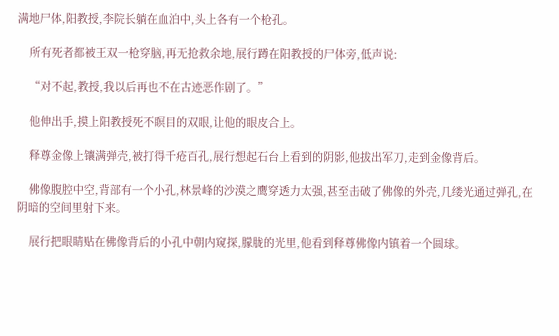满地尸体,阳教授,李院长躺在血泊中,头上各有一个枪孔。

    所有死者都被王双一枪穿脑,再无抢救余地,展行蹲在阳教授的尸体旁,低声说:

    “对不起,教授,我以后再也不在古迹恶作剧了。”

    他伸出手,摸上阳教授死不瞑目的双眼,让他的眼皮合上。

    释尊金像上镶满弹壳,被打得千疮百孔,展行想起石台上看到的阴影,他拔出军刀,走到金像背后。

    佛像腹腔中空,背部有一个小孔,林景峰的沙漠之鹰穿透力太强,甚至击破了佛像的外壳,几缕光通过弹孔,在阴暗的空间里射下来。

    展行把眼睛贴在佛像背后的小孔中朝内窥探,朦胧的光里,他看到释尊佛像内镇着一个圆球。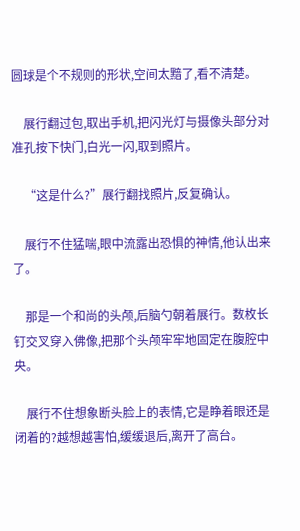圆球是个不规则的形状,空间太黯了,看不清楚。

    展行翻过包,取出手机,把闪光灯与摄像头部分对准孔按下快门,白光一闪,取到照片。

    “这是什么?”展行翻找照片,反复确认。

    展行不住猛喘,眼中流露出恐惧的神情,他认出来了。

    那是一个和尚的头颅,后脑勺朝着展行。数枚长钉交叉穿入佛像,把那个头颅牢牢地固定在腹腔中央。

    展行不住想象断头脸上的表情,它是睁着眼还是闭着的?越想越害怕,缓缓退后,离开了高台。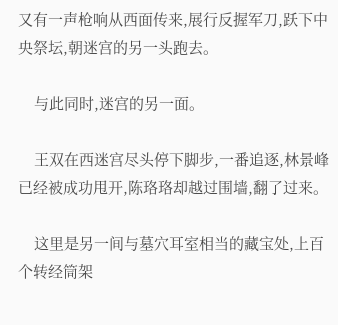又有一声枪响从西面传来,展行反握军刀,跃下中央祭坛,朝迷宫的另一头跑去。

    与此同时,迷宫的另一面。

    王双在西迷宫尽头停下脚步,一番追逐,林景峰已经被成功甩开,陈珞珞却越过围墙,翻了过来。

    这里是另一间与墓穴耳室相当的藏宝处,上百个转经筒架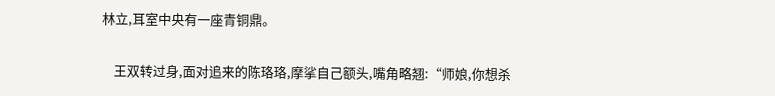林立,耳室中央有一座青铜鼎。

    王双转过身,面对追来的陈珞珞,摩挲自己额头,嘴角略翘:“师娘,你想杀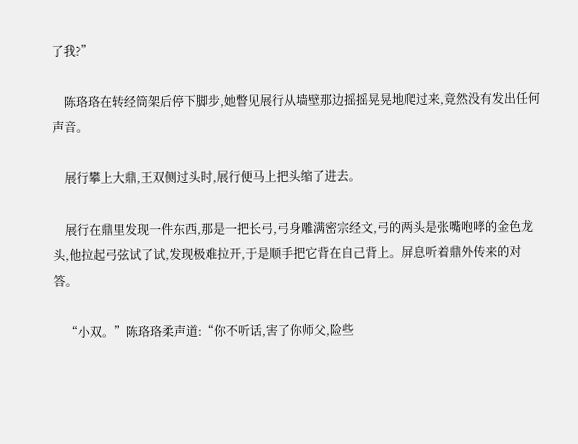了我?”

    陈珞珞在转经筒架后停下脚步,她瞥见展行从墙壁那边摇摇晃晃地爬过来,竟然没有发出任何声音。

    展行攀上大鼎,王双侧过头时,展行便马上把头缩了进去。

    展行在鼎里发现一件东西,那是一把长弓,弓身雕满密宗经文,弓的两头是张嘴咆哮的金色龙头,他拉起弓弦试了试,发现极难拉开,于是顺手把它背在自己背上。屏息听着鼎外传来的对答。

    “小双。”陈珞珞柔声道:“你不听话,害了你师父,险些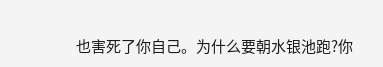也害死了你自己。为什么要朝水银池跑?你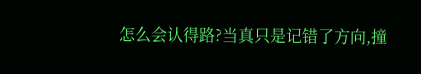怎么会认得路?当真只是记错了方向,撞